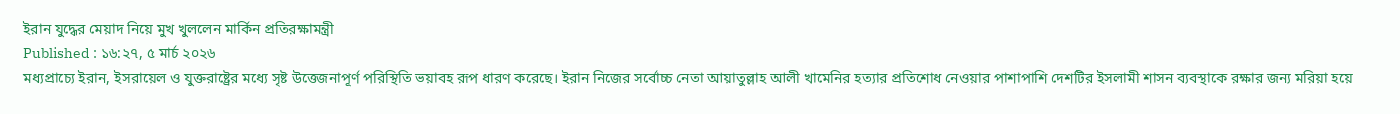ইরান যুদ্ধের মেয়াদ নিয়ে মুখ খুললেন মার্কিন প্রতিরক্ষামন্ত্রী
Published : ১৬:২৭, ৫ মার্চ ২০২৬
মধ্যপ্রাচ্যে ইরান, ইসরায়েল ও যুক্তরাষ্ট্রের মধ্যে সৃষ্ট উত্তেজনাপূর্ণ পরিস্থিতি ভয়াবহ রূপ ধারণ করেছে। ইরান নিজের সর্বোচ্চ নেতা আয়াতুল্লাহ আলী খামেনির হত্যার প্রতিশোধ নেওয়ার পাশাপাশি দেশটির ইসলামী শাসন ব্যবস্থাকে রক্ষার জন্য মরিয়া হয়ে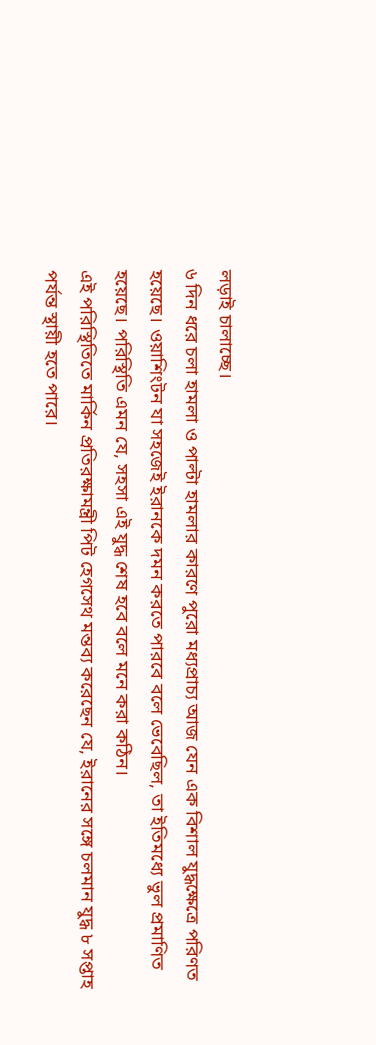লড়াই চালাচ্ছে।
৬ দিন ধরে চলা হামলা ও পাল্টা হামলার কারণে পুরো মধ্যপ্রাচ্য আজ যেন এক বিশাল যুদ্ধক্ষেত্রে পরিণত হয়েছে। ওয়াশিংটন যা সহজেই ইরানকে দমন করতে পারবে বলে ভেবেছিল, তা ইতিমধ্যে ভুল প্রমাণিত হয়েছে। পরিস্থিতি এমন যে, সহসা এই যুদ্ধ শেষ হবে বলে মনে করা কঠিন।
এই পরিস্থিতিতে মার্কিন প্রতিরক্ষামন্ত্রী পিট হেগসেথ মন্তব্য করেছেন যে, ইরানের সঙ্গে চলমান যুদ্ধ ৮ সপ্তাহ পর্যন্ত স্থায়ী হতে পারে।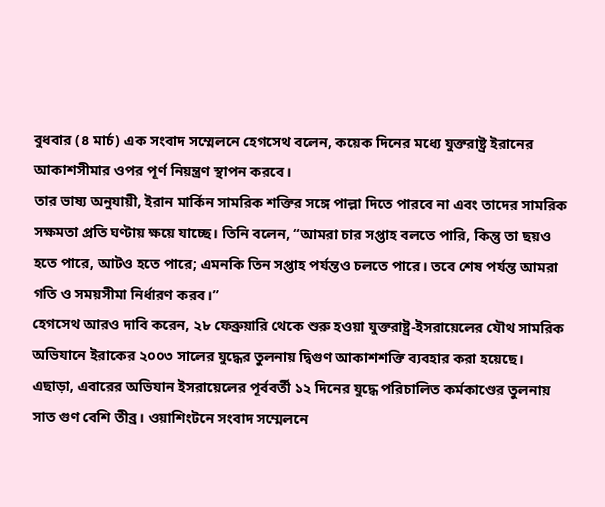বুধবার (৪ মার্চ) এক সংবাদ সম্মেলনে হেগসেথ বলেন, কয়েক দিনের মধ্যে যুক্তরাষ্ট্র ইরানের আকাশসীমার ওপর পূর্ণ নিয়ন্ত্রণ স্থাপন করবে।
তার ভাষ্য অনুযায়ী, ইরান মার্কিন সামরিক শক্তির সঙ্গে পাল্লা দিতে পারবে না এবং তাদের সামরিক সক্ষমতা প্রতি ঘণ্টায় ক্ষয়ে যাচ্ছে। তিনি বলেন, “আমরা চার সপ্তাহ বলতে পারি, কিন্তু তা ছয়ও হতে পারে, আটও হতে পারে; এমনকি তিন সপ্তাহ পর্যন্তও চলতে পারে। তবে শেষ পর্যন্ত আমরা গতি ও সময়সীমা নির্ধারণ করব।”
হেগসেথ আরও দাবি করেন, ২৮ ফেব্রুয়ারি থেকে শুরু হওয়া যুক্তরাষ্ট্র-ইসরায়েলের যৌথ সামরিক অভিযানে ইরাকের ২০০৩ সালের যুদ্ধের তুলনায় দ্বিগুণ আকাশশক্তি ব্যবহার করা হয়েছে।
এছাড়া, এবারের অভিযান ইসরায়েলের পূর্ববর্তী ১২ দিনের যুদ্ধে পরিচালিত কর্মকাণ্ডের তুলনায় সাত গুণ বেশি তীব্র। ওয়াশিংটনে সংবাদ সম্মেলনে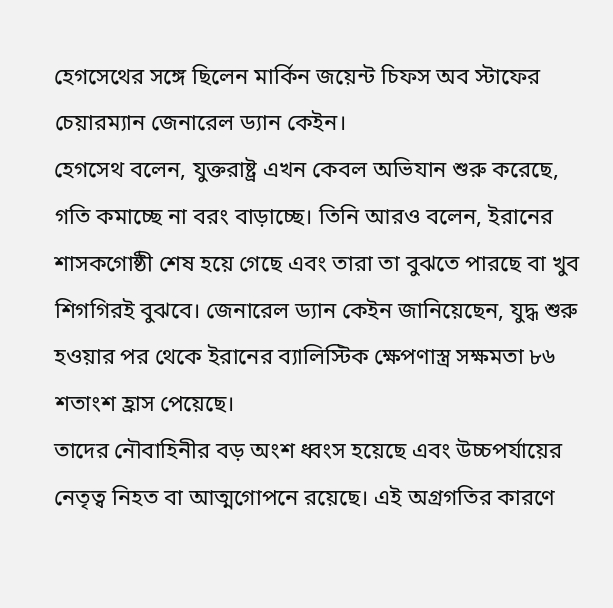হেগসেথের সঙ্গে ছিলেন মার্কিন জয়েন্ট চিফস অব স্টাফের চেয়ারম্যান জেনারেল ড্যান কেইন।
হেগসেথ বলেন, যুক্তরাষ্ট্র এখন কেবল অভিযান শুরু করেছে, গতি কমাচ্ছে না বরং বাড়াচ্ছে। তিনি আরও বলেন, ইরানের শাসকগোষ্ঠী শেষ হয়ে গেছে এবং তারা তা বুঝতে পারছে বা খুব শিগগিরই বুঝবে। জেনারেল ড্যান কেইন জানিয়েছেন, যুদ্ধ শুরু হওয়ার পর থেকে ইরানের ব্যালিস্টিক ক্ষেপণাস্ত্র সক্ষমতা ৮৬ শতাংশ হ্রাস পেয়েছে।
তাদের নৌবাহিনীর বড় অংশ ধ্বংস হয়েছে এবং উচ্চপর্যায়ের নেতৃত্ব নিহত বা আত্মগোপনে রয়েছে। এই অগ্রগতির কারণে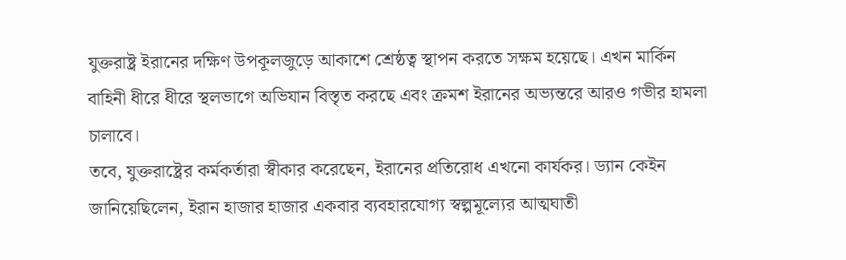যুক্তরাষ্ট্র ইরানের দক্ষিণ উপকূলজুড়ে আকাশে শ্রেষ্ঠত্ব স্থাপন করতে সক্ষম হয়েছে। এখন মার্কিন বাহিনী ধীরে ধীরে স্থলভাগে অভিযান বিস্তৃত করছে এবং ক্রমশ ইরানের অভ্যন্তরে আরও গভীর হামলা চালাবে।
তবে, যুক্তরাষ্ট্রের কর্মকর্তারা স্বীকার করেছেন, ইরানের প্রতিরোধ এখনো কার্যকর। ড্যান কেইন জানিয়েছিলেন, ইরান হাজার হাজার একবার ব্যবহারযোগ্য স্বল্পমূল্যের আত্মঘাতী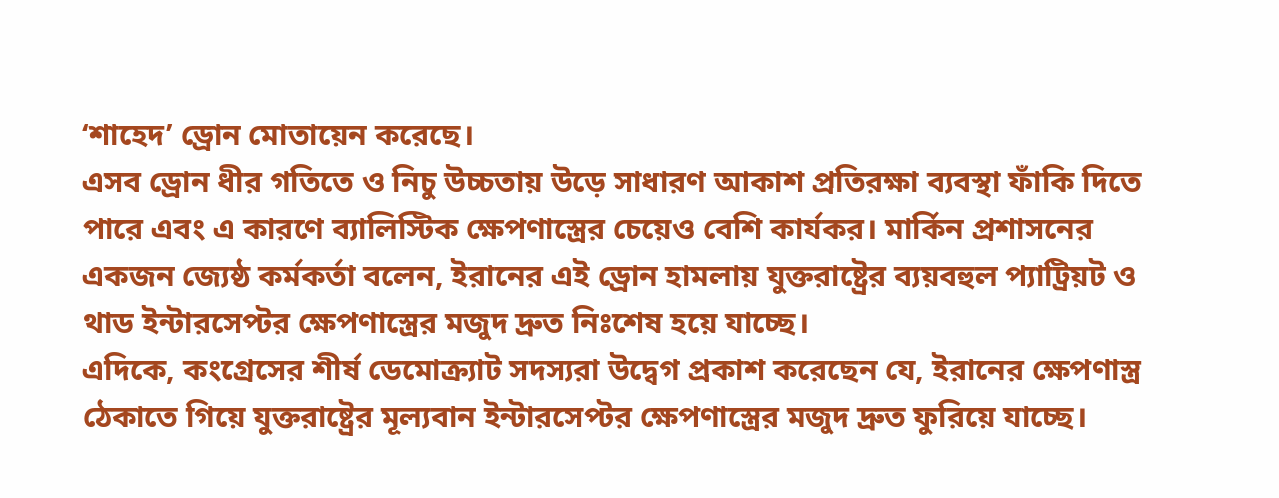‘শাহেদ’ ড্রোন মোতায়েন করেছে।
এসব ড্রোন ধীর গতিতে ও নিচু উচ্চতায় উড়ে সাধারণ আকাশ প্রতিরক্ষা ব্যবস্থা ফাঁকি দিতে পারে এবং এ কারণে ব্যালিস্টিক ক্ষেপণাস্ত্রের চেয়েও বেশি কার্যকর। মার্কিন প্রশাসনের একজন জ্যেষ্ঠ কর্মকর্তা বলেন, ইরানের এই ড্রোন হামলায় যুক্তরাষ্ট্রের ব্যয়বহুল প্যাট্রিয়ট ও থাড ইন্টারসেপ্টর ক্ষেপণাস্ত্রের মজুদ দ্রুত নিঃশেষ হয়ে যাচ্ছে।
এদিকে, কংগ্রেসের শীর্ষ ডেমোক্র্যাট সদস্যরা উদ্বেগ প্রকাশ করেছেন যে, ইরানের ক্ষেপণাস্ত্র ঠেকাতে গিয়ে যুক্তরাষ্ট্রের মূল্যবান ইন্টারসেপ্টর ক্ষেপণাস্ত্রের মজুদ দ্রুত ফুরিয়ে যাচ্ছে।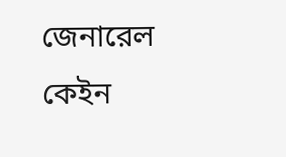জেনারেল কেইন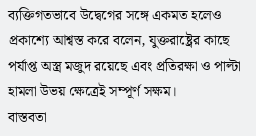ব্যক্তিগতভাবে উদ্বেগের সঙ্গে একমত হলেও প্রকাশ্যে আশ্বস্ত করে বলেন, যুক্তরাষ্ট্রের কাছে পর্যাপ্ত অস্ত্র মজুদ রয়েছে এবং প্রতিরক্ষা ও পাল্টা হামলা উভয় ক্ষেত্রেই সম্পূর্ণ সক্ষম।
বাস্তবতা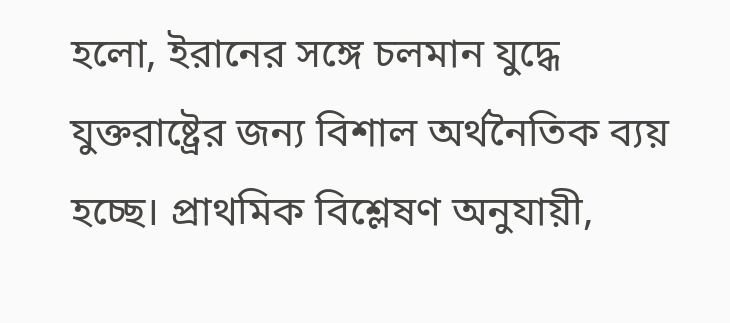হলো, ইরানের সঙ্গে চলমান যুদ্ধে যুক্তরাষ্ট্রের জন্য বিশাল অর্থনৈতিক ব্যয় হচ্ছে। প্রাথমিক বিশ্লেষণ অনুযায়ী,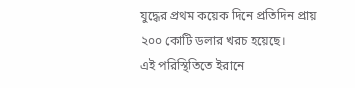যুদ্ধের প্রথম কয়েক দিনে প্রতিদিন প্রায় ২০০ কোটি ডলার খরচ হয়েছে।
এই পরিস্থিতিতে ইরানে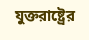যুক্তরাষ্ট্রের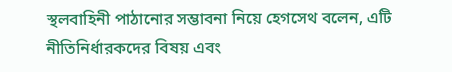স্থলবাহিনী পাঠানোর সম্ভাবনা নিয়ে হেগসেথ বলেন, এটি নীতিনির্ধারকদের বিষয় এবং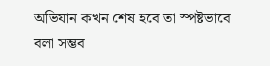অভিযান কখন শেষ হবে তা স্পষ্টভাবে বলা সম্ভব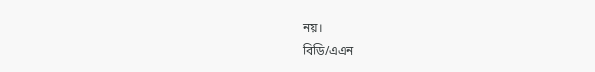নয়।
বিডি/এএন